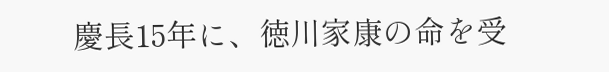慶長15年に、徳川家康の命を受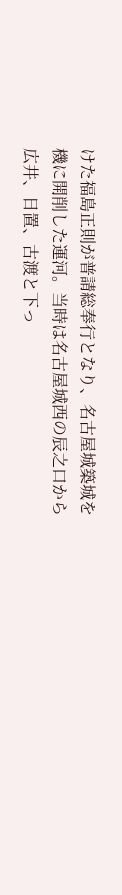けた福島正則が普請総奉行となり、名古屋城築城を機に開削した運河。当時は名古屋城西の辰之口から広井、日置、古渡と下っ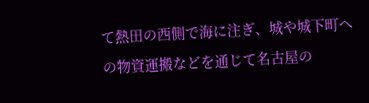て熱田の西側で海に注ぎ、城や城下町への物資運搬などを通じて名古屋の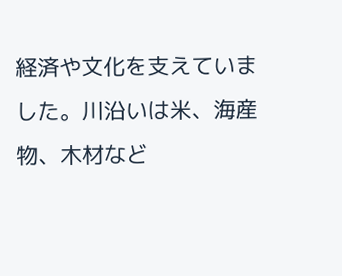経済や文化を支えていました。川沿いは米、海産物、木材など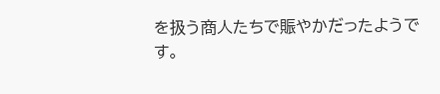を扱う商人たちで賑やかだったようです。